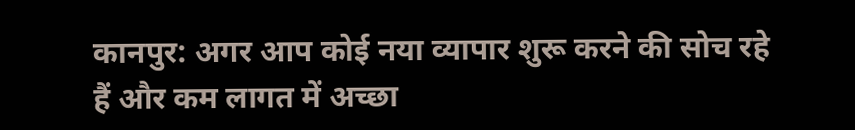कानपुर: अगर आप कोई नया व्यापार शुरू करने की सोच रहे हैं और कम लागत में अच्छा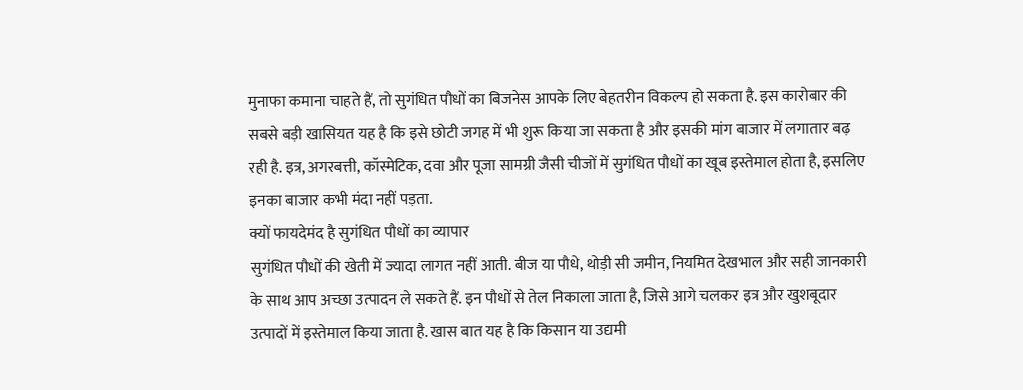मुनाफा कमाना चाहते हैं, तो सुगंधित पौधों का बिजनेस आपके लिए बेहतरीन विकल्प हो सकता है. इस कारोबार की सबसे बड़ी खासियत यह है कि इसे छोटी जगह में भी शुरू किया जा सकता है और इसकी मांग बाजार में लगातार बढ़ रही है. इत्र, अगरबत्ती, कॉस्मेटिक, दवा और पूजा सामग्री जैसी चीजों में सुगंधित पौधों का खूब इस्तेमाल होता है, इसलिए इनका बाजार कभी मंदा नहीं पड़ता.
क्यों फायदेमंद है सुगंधित पौधों का व्यापार
सुगंधित पौधों की खेती में ज्यादा लागत नहीं आती. बीज या पौधे, थोड़ी सी जमीन, नियमित देखभाल और सही जानकारी के साथ आप अच्छा उत्पादन ले सकते हैं. इन पौधों से तेल निकाला जाता है, जिसे आगे चलकर इत्र और खुशबूदार उत्पादों में इस्तेमाल किया जाता है. खास बात यह है कि किसान या उद्यमी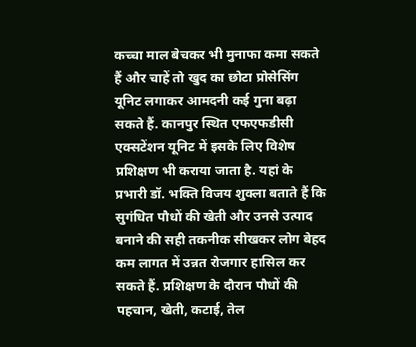कच्चा माल बेचकर भी मुनाफा कमा सकते हैं और चाहें तो खुद का छोटा प्रोसेसिंग यूनिट लगाकर आमदनी कई गुना बढ़ा सकते हैं. कानपुर स्थित एफएफडीसी एक्सटेंशन यूनिट में इसके लिए विशेष प्रशिक्षण भी कराया जाता है. यहां के प्रभारी डॉ. भक्ति विजय शुक्ला बताते हैं कि सुगंधित पौधों की खेती और उनसे उत्पाद बनाने की सही तकनीक सीखकर लोग बेहद कम लागत में उन्नत रोजगार हासिल कर सकते हैं. प्रशिक्षण के दौरान पौधों की पहचान, खेती, कटाई, तेल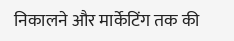निकालने और मार्केटिंग तक की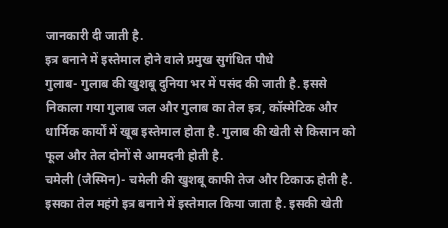जानकारी दी जाती है.
इत्र बनाने में इस्तेमाल होने वाले प्रमुख सुगंधित पौधे
गुलाब- गुलाब की खुशबू दुनिया भर में पसंद की जाती है. इससे निकाला गया गुलाब जल और गुलाब का तेल इत्र, कॉस्मेटिक और धार्मिक कार्यों में खूब इस्तेमाल होता है. गुलाब की खेती से किसान को फूल और तेल दोनों से आमदनी होती है.
चमेली (जैस्मिन)- चमेली की खुशबू काफी तेज और टिकाऊ होती है. इसका तेल महंगे इत्र बनाने में इस्तेमाल किया जाता है. इसकी खेती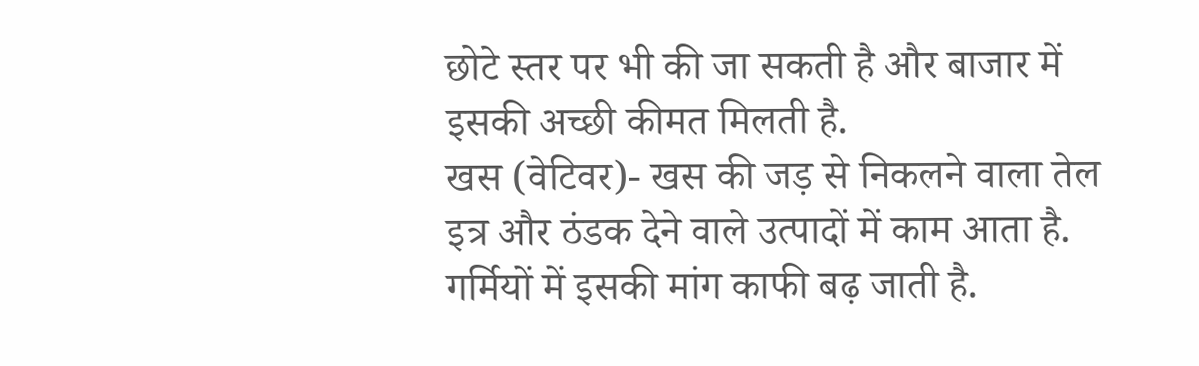छोटे स्तर पर भी की जा सकती है और बाजार में इसकी अच्छी कीमत मिलती है.
खस (वेटिवर)- खस की जड़ से निकलने वाला तेल इत्र और ठंडक देने वाले उत्पादों में काम आता है. गर्मियों में इसकी मांग काफी बढ़ जाती है.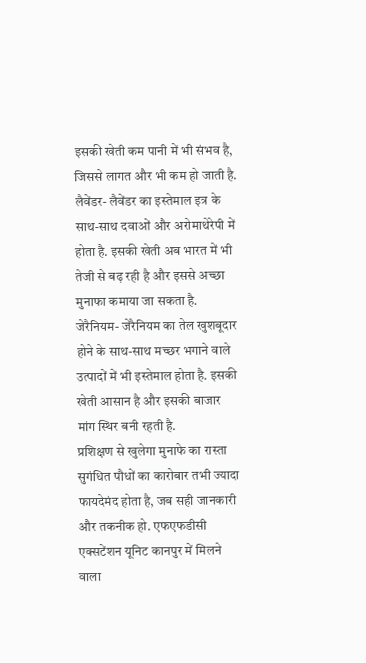इसकी खेती कम पानी में भी संभव है, जिससे लागत और भी कम हो जाती है.
लैवेंडर- लैवेंडर का इस्तेमाल इत्र के साथ-साथ दवाओं और अरोमाथेरेपी में होता है. इसकी खेती अब भारत में भी तेजी से बढ़ रही है और इससे अच्छा मुनाफा कमाया जा सकता है.
जेरैनियम- जेरैनियम का तेल खुशबूदार होने के साथ-साथ मच्छर भगाने वाले उत्पादों में भी इस्तेमाल होता है. इसकी खेती आसान है और इसकी बाजार मांग स्थिर बनी रहती है.
प्रशिक्षण से खुलेगा मुनाफे का रास्ता
सुगंधित पौधों का कारोबार तभी ज्यादा फायदेमंद होता है, जब सही जानकारी और तकनीक हो. एफएफडीसी एक्सटेंशन यूनिट कानपुर में मिलने वाला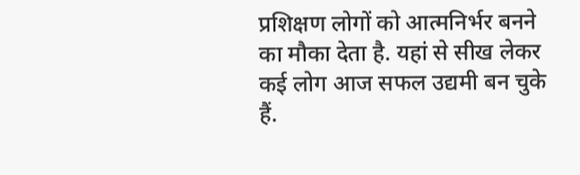प्रशिक्षण लोगों को आत्मनिर्भर बनने का मौका देता है. यहां से सीख लेकर कई लोग आज सफल उद्यमी बन चुके हैं.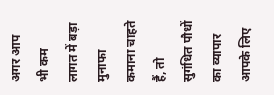अगर आप भी कम लागत में बड़ा मुनाफा कमाना चाहते हैं, तो सुगंधित पौधों का व्यापार आपके लिए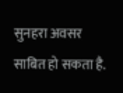सुनहरा अवसर साबित हो सकता है.